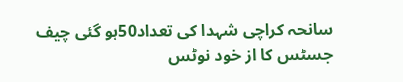سانحہ کراچی شہدا کی تعداد50ہو گئی چیف جسٹس کا از خود نوٹس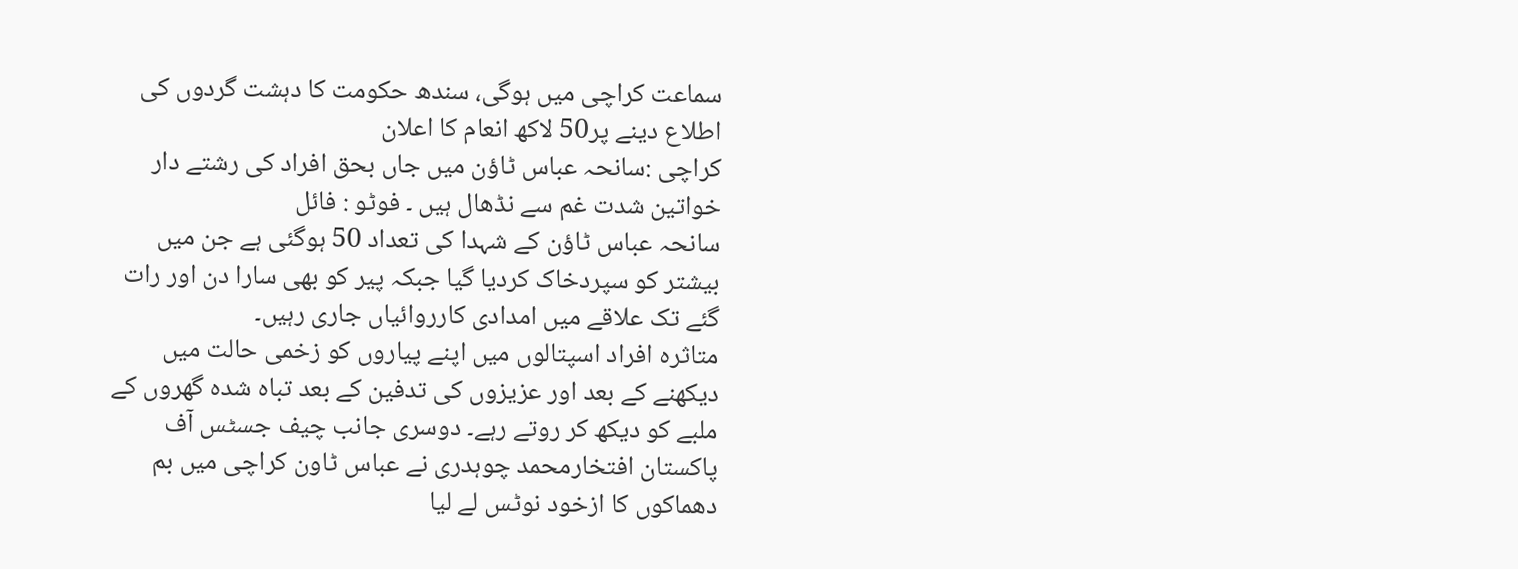سماعت کراچی میں ہوگی، سندھ حکومت کا دہشت گردوں کی اطلاع دینے پر50 لاکھ انعام کا اعلان
کراچی :سانحہ عباس ٹاؤن میں جاں بحق افراد کی رشتے دار خواتین شدت غم سے نڈھال ہیں ۔ فوٹو : فائل
سانحہ عباس ٹاؤن کے شہدا کی تعداد 50 ہوگئی ہے جن میں بیشتر کو سپردخاک کردیا گیا جبکہ پیر کو بھی سارا دن اور رات گئے تک علاقے میں امدادی کارروائیاں جاری رہیں۔
متاثرہ افراد اسپتالوں میں اپنے پیاروں کو زخمی حالت میں دیکھنے کے بعد اور عزیزوں کی تدفین کے بعد تباہ شدہ گھروں کے ملبے کو دیکھ کر روتے رہے۔ دوسری جانب چیف جسٹس آف پاکستان افتخارمحمد چوہدری نے عباس ٹاون کراچی میں بم دھماکوں کا ازخود نوٹس لے لیا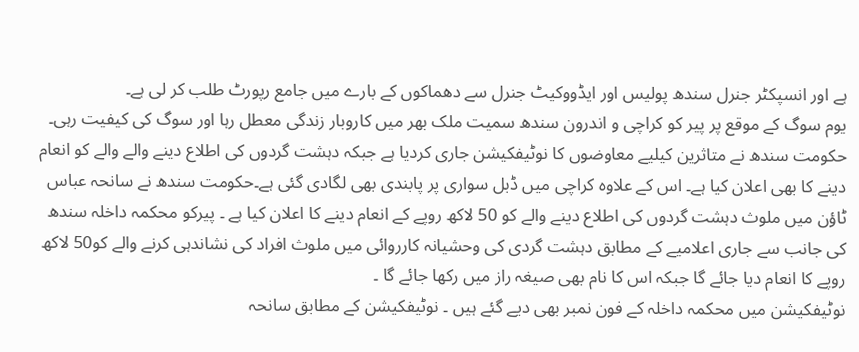ہے اور انسپکٹر جنرل سندھ پولیس اور ایڈووکیٹ جنرل سے دھماکوں کے بارے میں جامع رپورٹ طلب کر لی ہے۔
یوم سوگ کے موقع پر پیر کو کراچی و اندرون سندھ سمیت ملک بھر میں کاروبار زندگی معطل رہا اور سوگ کی کیفیت رہی۔ حکومت سندھ نے متاثرین کیلیے معاوضوں کا نوٹیفکیشن جاری کردیا ہے جبکہ دہشت گردوں کی اطلاع دینے والے والے کو انعام دینے کا بھی اعلان کیا ہے۔ اس کے علاوہ کراچی میں ڈبل سواری پر پابندی بھی لگادی گئی ہے۔حکومت سندھ نے سانحہ عباس ٹاؤن میں ملوث دہشت گردوں کی اطلاع دینے والے کو 50 لاکھ روپے کے انعام دینے کا اعلان کیا ہے ۔ پیرکو محکمہ داخلہ سندھ کی جانب سے جاری اعلامیے کے مطابق دہشت گردی کی وحشیانہ کارروائی میں ملوث افراد کی نشاندہی کرنے والے کو50 لاکھ روپے کا انعام دیا جائے گا جبکہ اس کا نام بھی صیغہ راز میں رکھا جائے گا ۔
نوٹیفکیشن میں محکمہ داخلہ کے فون نمبر بھی دیے گئے ہیں ۔ نوٹیفکیشن کے مطابق سانحہ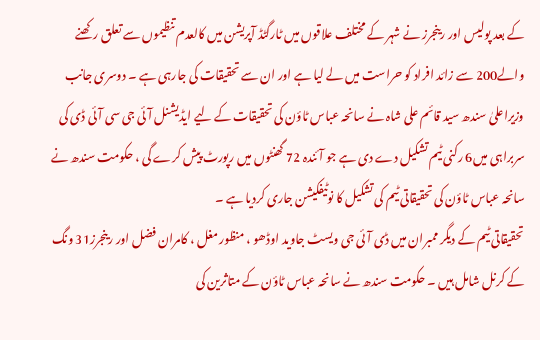کے بعد پولیس اور رینجرز نے شہر کے مختلف علاقوں میں ٹارگٹڈ آپریشن میں کالعدم تنظیموں سے تعلق رکھنے والے200 سے زائد افراد کو حراست میں لے لیا ہے اور ان سے تحقیقات کی جارہی ہے ۔ دوسری جانب وزیراعلیٰ سندھ سید قائم علی شاہ نے سانحہ عباس ٹاؤن کی تحقیقات کے لیے ایڈیشنل آئی جی سی آئی ڈی کی سربراہی میں6 رکنی ٹیم تشکیل دے دی ہے جو آئندہ 72 گھنٹوں میں رپورٹ پیش کرے گی ، حکومت سندھ نے سانحہ عباس ٹاؤن کی تحقیقاتی ٹیم کی تشکیل کا نوٹیفکیشن جاری کردیا ہے ۔
تحقیقاتی ٹیم کے دیگر ممبران میں ڈی آئی جی ویسٹ جاوید اوڈھو ، منظور مغل ، کامران فضل اور رینجرز31 ونگ کے کرنل شامل ہیں ۔ حکومت سندھ نے سانحہ عباس ٹاؤن کے متاثرین کی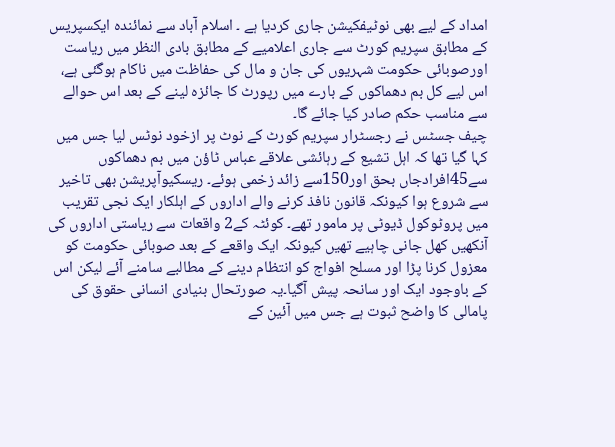امداد کے لیے بھی نوٹیفکیشن جاری کردیا ہے ۔ اسلام آباد سے نمائندہ ایکسپریس کے مطابق سپریم کورٹ سے جاری اعلامیے کے مطابق بادی النظر میں ریاست اورصوبائی حکومت شہریوں کی جان و مال کی حفاظت میں ناکام ہوگئی ہے، اس لیے کل بم دھماکوں کے بارے میں رپورٹ کا جائزہ لینے کے بعد اس حوالے سے مناسب حکم صادر کیا جائے گا۔
چیف جسٹس نے رجسٹرار سپریم کورٹ کے نوٹ پر ازخود نوٹس لیا جس میں کہا گیا تھا کہ اہل تشیع کے رہائشی علاقے عباس ٹاؤن میں بم دھماکوں سے45افرادجاں بحق اور150سے زائد زخمی ہوئے۔ ریسکیوآپریشن بھی تاخیر سے شروع ہوا کیونکہ قانون نافذ کرنے والے اداروں کے اہلکار ایک نجی تقریب میں پروٹوکول ڈیوٹی پر مامور تھے۔ کوئٹہ کے2 واقعات سے ریاستی اداروں کی آنکھیں کھل جانی چاہیے تھیں کیونکہ ایک واقعے کے بعد صوبائی حکومت کو معزول کرنا پڑا اور مسلح افواج کو انتظام دینے کے مطالبے سامنے آئے لیکن اس کے باوجود ایک اور سانحہ پیش آگیا۔یہ صورتحال بنیادی انسانی حقوق کی پامالی کا واضح ثبوت ہے جس میں آئین کے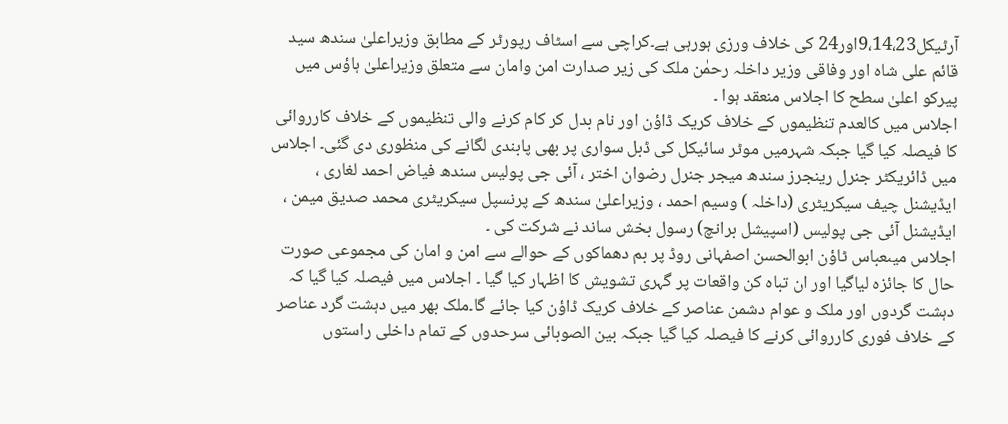آرٹیکل9،14،23اور24 کی خلاف ورزی ہورہی ہے۔کراچی سے اسٹاف رپورٹر کے مطابق وزیراعلیٰ سندھ سید قائم علی شاہ اور وفاقی وزیر داخلہ رحمٰن ملک کی زیر صدارت امن وامان سے متعلق وزیراعلیٰ ہاؤس میں پیرکو اعلیٰ سطح کا اجلاس منعقد ہوا ۔
اجلاس میں کالعدم تنظیموں کے خلاف کریک ڈاؤن اور نام بدل کر کام کرنے والی تنظیموں کے خلاف کارروائی کا فیصلہ کیا گیا جبکہ شہرمیں موٹر سائیکل کی ڈبل سواری پر بھی پابندی لگانے کی منظوری دی گئی۔ اجلاس میں ڈائریکٹر جنرل رینجرز سندھ میجر جنرل رضوان اختر ، آئی جی پولیس سندھ فیاض احمد لغاری ، ایڈیشنل چیف سیکریٹری (داخلہ ) وسیم احمد ، وزیراعلیٰ سندھ کے پرنسپل سیکریٹری محمد صدیق میمن ، ایڈیشنل آئی جی پولیس (اسپیشل برانچ) رسول بخش ساند نے شرکت کی ۔
اجلاس میںعباس ٹاؤن ابوالحسن اصفہانی روڈ پر بم دھماکوں کے حوالے سے امن و امان کی مجموعی صورت حال کا جائزہ لیاگیا اور ان تباہ کن واقعات پر گہری تشویش کا اظہار کیا گیا ۔ اجلاس میں فیصلہ کیا گیا کہ دہشت گردوں اور ملک و عوام دشمن عناصر کے خلاف کریک ڈاؤن کیا جائے گا۔ملک بھر میں دہشت گرد عناصر کے خلاف فوری کارروائی کرنے کا فیصلہ کیا گیا جبکہ بین الصوبائی سرحدوں کے تمام داخلی راستوں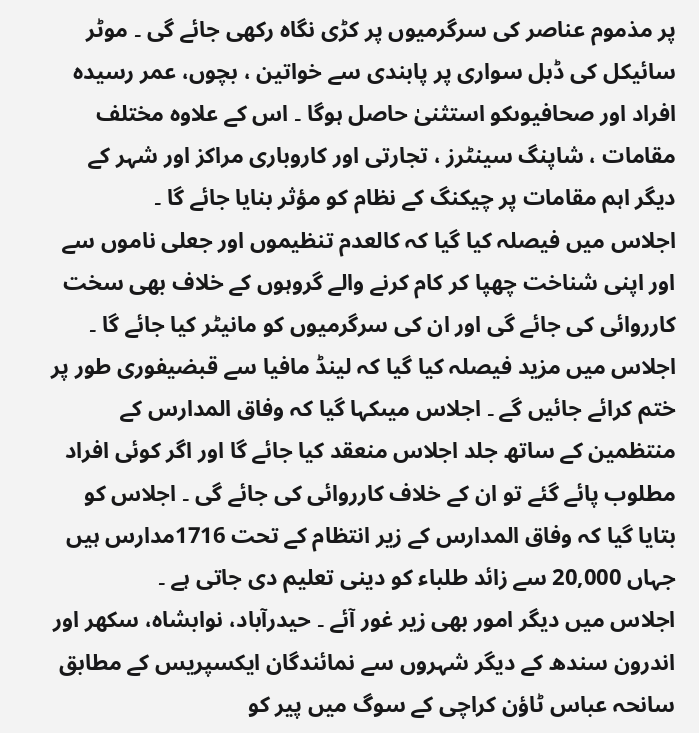پر مذموم عناصر کی سرگرمیوں پر کڑی نگاہ رکھی جائے گی ۔ موٹر سائیکل کی ڈبل سواری پر پابندی سے خواتین ، بچوں، عمر رسیدہ افراد اور صحافیوںکو استثنیٰ حاصل ہوگا ۔ اس کے علاوہ مختلف مقامات ، شاپنگ سینٹرز ، تجارتی اور کاروباری مراکز اور شہر کے دیگر اہم مقامات پر چیکنگ کے نظام کو مؤثر بنایا جائے گا ۔
اجلاس میں فیصلہ کیا گیا کہ کالعدم تنظیموں اور جعلی ناموں سے اور اپنی شناخت چھپا کر کام کرنے والے گروہوں کے خلاف بھی سخت کارروائی کی جائے گی اور ان کی سرگرمیوں کو مانیٹر کیا جائے گا ۔ اجلاس میں مزید فیصلہ کیا گیا کہ لینڈ مافیا سے قبضیفوری طور پر ختم کرائے جائیں گے ۔ اجلاس میںکہا گیا کہ وفاق المدارس کے منتظمین کے ساتھ جلد اجلاس منعقد کیا جائے گا اور اگر کوئی افراد مطلوب پائے گئے تو ان کے خلاف کارروائی کی جائے گی ۔ اجلاس کو بتایا گیا کہ وفاق المدارس کے زیر انتظام کے تحت 1716مدارس ہیں جہاں 20,000 سے زائد طلباء کو دینی تعلیم دی جاتی ہے ۔
اجلاس میں دیگر امور بھی زیر غور آئے ۔ حیدرآباد، نوابشاہ، سکھر اور اندرون سندھ کے دیگر شہروں سے نمائندگان ایکسپریس کے مطابق سانحہ عباس ٹاؤن کراچی کے سوگ میں پیر کو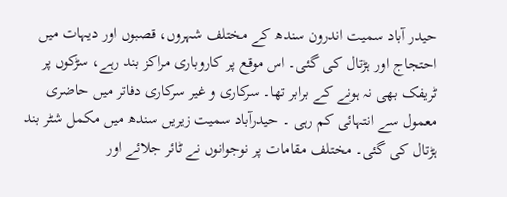حیدر آباد سمیت اندرون سندھ کے مختلف شہروں، قصبوں اور دیہات میں احتجاج اور ہڑتال کی گئی۔ اس موقع پر کاروباری مراکز بند رہے، سڑکوں پر ٹریفک بھی نہ ہونے کے برابر تھا۔ سرکاری و غیر سرکاری دفاتر میں حاضری معمول سے انتہائی کم رہی ۔ حیدرآباد سمیت زیریں سندھ میں مکمل شٹر بند ہڑتال کی گئی۔ مختلف مقامات پر نوجوانوں نے ٹائر جلائے اور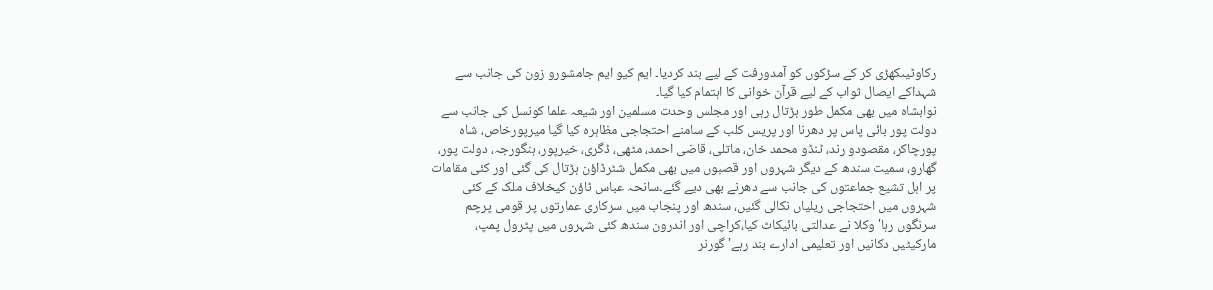رکاوٹیںکھڑی کر کے سڑکوں کو آمدورفت کے لیے بند کردیا۔ ایم کیو ایم جامشورو زون کی جانب سے شہداکے ایصال ثواب کے لیے قرآن خوانی کا اہتمام کیا گیا۔
نوابشاہ میں بھی مکمل طور ہڑتال رہی اور مجلس وحدت مسلمین اور شیعہ علما کونسل کی جانب سے دولت پور بائی پاس پر دھرنا اور پریس کلب کے سامنے احتجاجی مظاہرہ کیا گیا میرپورخاص، شاہ پورچاکر، مقصودو رند، ٹنڈو محمد خان، ماتلی، قاضی احمد، مٹھی، ڈگری، خیرپور، ہنگورجہ، دولت پور، گھارو، سمیت سندھ کے دیگر شہروں اور قصبوں میں بھی مکمل شٹرڈاؤن ہڑتال کی گئی اور کئی مقامات پر اہل تشیع جماعتوں کی جانب سے دھرنے بھی دیے گئے۔سانحہ عباس ٹاؤن کیخلاف ملک کے کئی شہروں میں احتجاجی ریلیاں نکالی گئیں، سندھ اور پنجاب میں سرکاری عمارتوں پر قومی پرچم سرنگوں رہا'وکلا نے عدالتی بائیکاٹ کیا،کراچی اور اندرون سندھ کئی شہروں میں پٹرول پمپ، مارکیٹیں دکانیں اور تعلیمی ادارے بند رہے' گورنر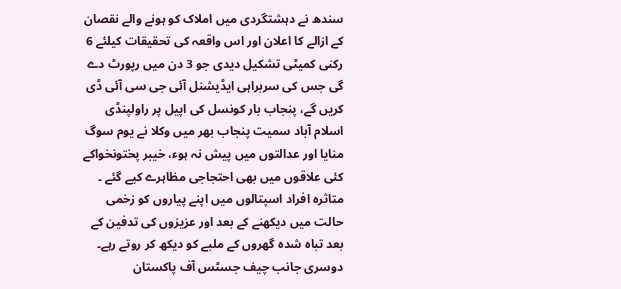سندھ نے دہشتگردی میں املاک کو ہونے والے نقصان کے ازالے کا اعلان اور اس واقعہ کی تحقیقات کیلئے 6 رکنی کمیٹی تشکیل دیدی جو 3 دن میں رپورٹ دے گی جس کی سربراہی ایڈیشنل آئی جی سی آئی ڈی کریں گے، پنجاب بار کونسل کی اپیل پر راولپنڈی اسلام آباد سمیت پنجاب بھر میں وکلا نے یوم سوگ منایا اور عدالتوں میں پیش نہ ہوء، خیبر پختونخواکے کئی علاقوں میں بھی احتجاجی مظاہرے کیے گئے ۔
متاثرہ افراد اسپتالوں میں اپنے پیاروں کو زخمی حالت میں دیکھنے کے بعد اور عزیزوں کی تدفین کے بعد تباہ شدہ گھروں کے ملبے کو دیکھ کر روتے رہے۔ دوسری جانب چیف جسٹس آف پاکستان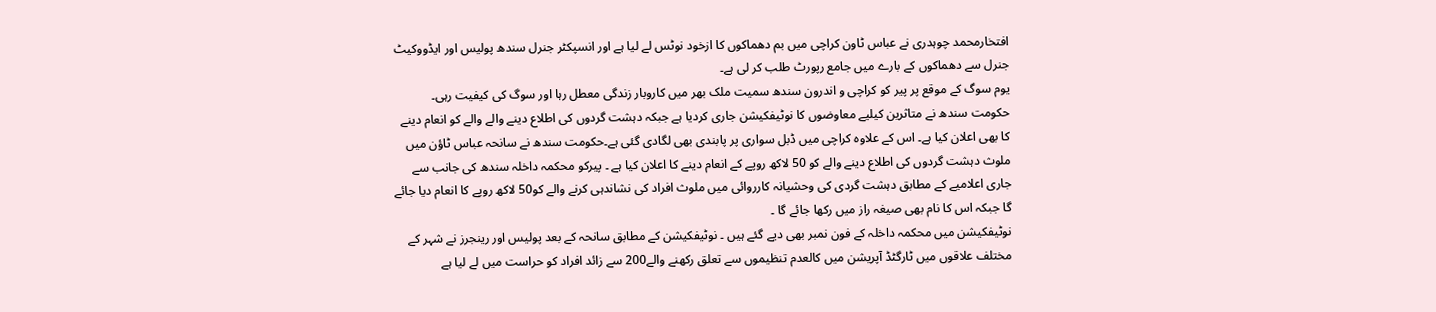افتخارمحمد چوہدری نے عباس ٹاون کراچی میں بم دھماکوں کا ازخود نوٹس لے لیا ہے اور انسپکٹر جنرل سندھ پولیس اور ایڈووکیٹ جنرل سے دھماکوں کے بارے میں جامع رپورٹ طلب کر لی ہے۔
یوم سوگ کے موقع پر پیر کو کراچی و اندرون سندھ سمیت ملک بھر میں کاروبار زندگی معطل رہا اور سوگ کی کیفیت رہی۔ حکومت سندھ نے متاثرین کیلیے معاوضوں کا نوٹیفکیشن جاری کردیا ہے جبکہ دہشت گردوں کی اطلاع دینے والے والے کو انعام دینے کا بھی اعلان کیا ہے۔ اس کے علاوہ کراچی میں ڈبل سواری پر پابندی بھی لگادی گئی ہے۔حکومت سندھ نے سانحہ عباس ٹاؤن میں ملوث دہشت گردوں کی اطلاع دینے والے کو 50 لاکھ روپے کے انعام دینے کا اعلان کیا ہے ۔ پیرکو محکمہ داخلہ سندھ کی جانب سے جاری اعلامیے کے مطابق دہشت گردی کی وحشیانہ کارروائی میں ملوث افراد کی نشاندہی کرنے والے کو50 لاکھ روپے کا انعام دیا جائے گا جبکہ اس کا نام بھی صیغہ راز میں رکھا جائے گا ۔
نوٹیفکیشن میں محکمہ داخلہ کے فون نمبر بھی دیے گئے ہیں ۔ نوٹیفکیشن کے مطابق سانحہ کے بعد پولیس اور رینجرز نے شہر کے مختلف علاقوں میں ٹارگٹڈ آپریشن میں کالعدم تنظیموں سے تعلق رکھنے والے200 سے زائد افراد کو حراست میں لے لیا ہے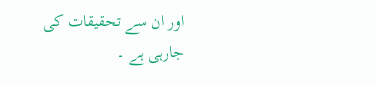اور ان سے تحقیقات کی جارہی ہے ۔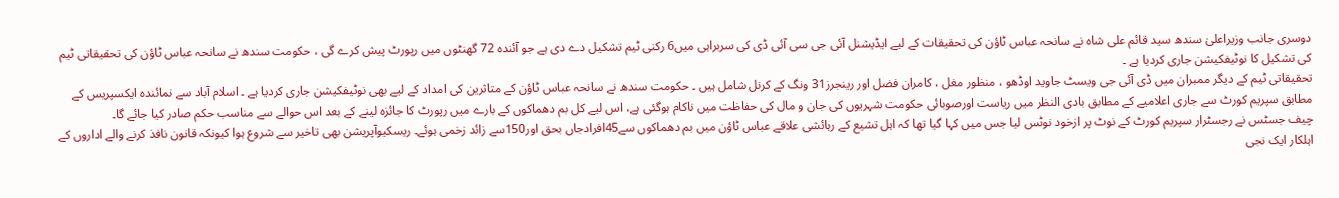دوسری جانب وزیراعلیٰ سندھ سید قائم علی شاہ نے سانحہ عباس ٹاؤن کی تحقیقات کے لیے ایڈیشنل آئی جی سی آئی ڈی کی سربراہی میں6 رکنی ٹیم تشکیل دے دی ہے جو آئندہ 72 گھنٹوں میں رپورٹ پیش کرے گی ، حکومت سندھ نے سانحہ عباس ٹاؤن کی تحقیقاتی ٹیم کی تشکیل کا نوٹیفکیشن جاری کردیا ہے ۔
تحقیقاتی ٹیم کے دیگر ممبران میں ڈی آئی جی ویسٹ جاوید اوڈھو ، منظور مغل ، کامران فضل اور رینجرز31 ونگ کے کرنل شامل ہیں ۔ حکومت سندھ نے سانحہ عباس ٹاؤن کے متاثرین کی امداد کے لیے بھی نوٹیفکیشن جاری کردیا ہے ۔ اسلام آباد سے نمائندہ ایکسپریس کے مطابق سپریم کورٹ سے جاری اعلامیے کے مطابق بادی النظر میں ریاست اورصوبائی حکومت شہریوں کی جان و مال کی حفاظت میں ناکام ہوگئی ہے، اس لیے کل بم دھماکوں کے بارے میں رپورٹ کا جائزہ لینے کے بعد اس حوالے سے مناسب حکم صادر کیا جائے گا۔
چیف جسٹس نے رجسٹرار سپریم کورٹ کے نوٹ پر ازخود نوٹس لیا جس میں کہا گیا تھا کہ اہل تشیع کے رہائشی علاقے عباس ٹاؤن میں بم دھماکوں سے45افرادجاں بحق اور150سے زائد زخمی ہوئے۔ ریسکیوآپریشن بھی تاخیر سے شروع ہوا کیونکہ قانون نافذ کرنے والے اداروں کے اہلکار ایک نجی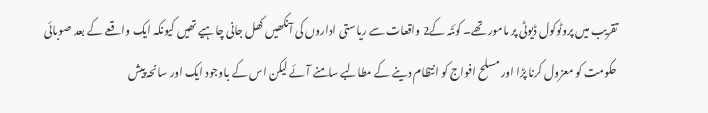تقریب میں پروٹوکول ڈیوٹی پر مامور تھے۔ کوئٹہ کے2 واقعات سے ریاستی اداروں کی آنکھیں کھل جانی چاہیے تھیں کیونکہ ایک واقعے کے بعد صوبائی حکومت کو معزول کرنا پڑا اور مسلح افواج کو انتظام دینے کے مطالبے سامنے آئے لیکن اس کے باوجود ایک اور سانحہ پیش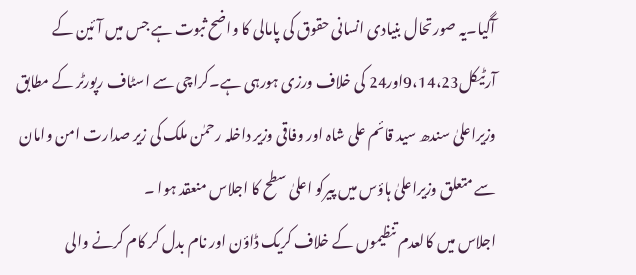آگیا۔یہ صورتحال بنیادی انسانی حقوق کی پامالی کا واضح ثبوت ہے جس میں آئین کے آرٹیکل9،14،23اور24 کی خلاف ورزی ہورہی ہے۔کراچی سے اسٹاف رپورٹر کے مطابق وزیراعلیٰ سندھ سید قائم علی شاہ اور وفاقی وزیر داخلہ رحمٰن ملک کی زیر صدارت امن وامان سے متعلق وزیراعلیٰ ہاؤس میں پیرکو اعلیٰ سطح کا اجلاس منعقد ہوا ۔
اجلاس میں کالعدم تنظیموں کے خلاف کریک ڈاؤن اور نام بدل کر کام کرنے والی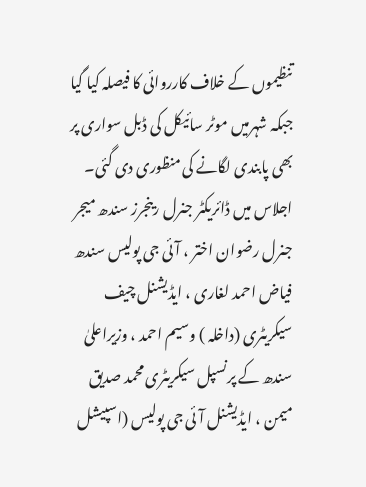تنظیموں کے خلاف کارروائی کا فیصلہ کیا گیا جبکہ شہرمیں موٹر سائیکل کی ڈبل سواری پر بھی پابندی لگانے کی منظوری دی گئی۔ اجلاس میں ڈائریکٹر جنرل رینجرز سندھ میجر جنرل رضوان اختر ، آئی جی پولیس سندھ فیاض احمد لغاری ، ایڈیشنل چیف سیکریٹری (داخلہ ) وسیم احمد ، وزیراعلیٰ سندھ کے پرنسپل سیکریٹری محمد صدیق میمن ، ایڈیشنل آئی جی پولیس (اسپیشل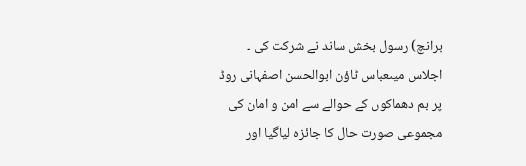برانچ) رسول بخش ساند نے شرکت کی ۔
اجلاس میںعباس ٹاؤن ابوالحسن اصفہانی روڈ پر بم دھماکوں کے حوالے سے امن و امان کی مجموعی صورت حال کا جائزہ لیاگیا اور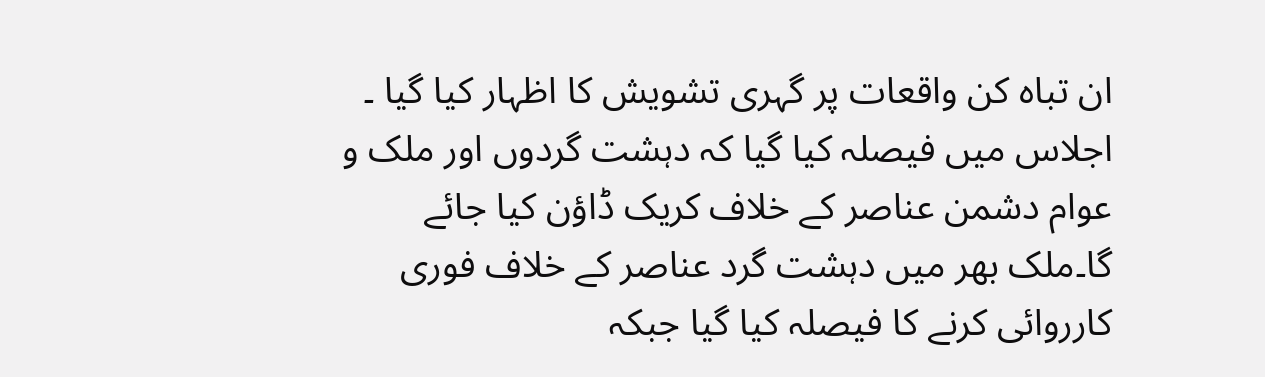ان تباہ کن واقعات پر گہری تشویش کا اظہار کیا گیا ۔ اجلاس میں فیصلہ کیا گیا کہ دہشت گردوں اور ملک و عوام دشمن عناصر کے خلاف کریک ڈاؤن کیا جائے گا۔ملک بھر میں دہشت گرد عناصر کے خلاف فوری کارروائی کرنے کا فیصلہ کیا گیا جبکہ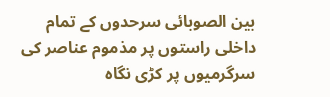بین الصوبائی سرحدوں کے تمام داخلی راستوں پر مذموم عناصر کی سرگرمیوں پر کڑی نگاہ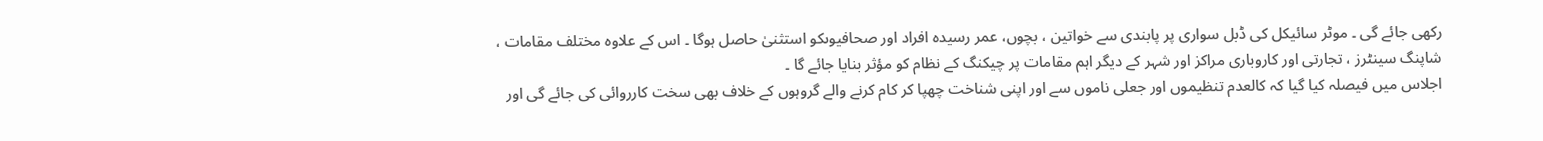رکھی جائے گی ۔ موٹر سائیکل کی ڈبل سواری پر پابندی سے خواتین ، بچوں، عمر رسیدہ افراد اور صحافیوںکو استثنیٰ حاصل ہوگا ۔ اس کے علاوہ مختلف مقامات ، شاپنگ سینٹرز ، تجارتی اور کاروباری مراکز اور شہر کے دیگر اہم مقامات پر چیکنگ کے نظام کو مؤثر بنایا جائے گا ۔
اجلاس میں فیصلہ کیا گیا کہ کالعدم تنظیموں اور جعلی ناموں سے اور اپنی شناخت چھپا کر کام کرنے والے گروہوں کے خلاف بھی سخت کارروائی کی جائے گی اور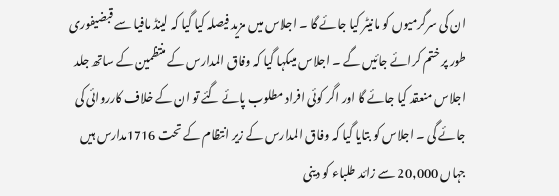ان کی سرگرمیوں کو مانیٹر کیا جائے گا ۔ اجلاس میں مزید فیصلہ کیا گیا کہ لینڈ مافیا سے قبضیفوری طور پر ختم کرائے جائیں گے ۔ اجلاس میںکہا گیا کہ وفاق المدارس کے منتظمین کے ساتھ جلد اجلاس منعقد کیا جائے گا اور اگر کوئی افراد مطلوب پائے گئے تو ان کے خلاف کارروائی کی جائے گی ۔ اجلاس کو بتایا گیا کہ وفاق المدارس کے زیر انتظام کے تحت 1716مدارس ہیں جہاں 20,000 سے زائد طلباء کو دینی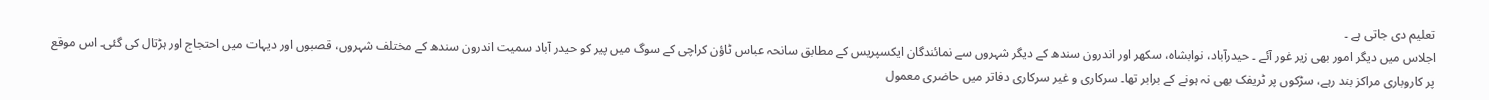تعلیم دی جاتی ہے ۔
اجلاس میں دیگر امور بھی زیر غور آئے ۔ حیدرآباد، نوابشاہ، سکھر اور اندرون سندھ کے دیگر شہروں سے نمائندگان ایکسپریس کے مطابق سانحہ عباس ٹاؤن کراچی کے سوگ میں پیر کو حیدر آباد سمیت اندرون سندھ کے مختلف شہروں، قصبوں اور دیہات میں احتجاج اور ہڑتال کی گئی۔ اس موقع پر کاروباری مراکز بند رہے، سڑکوں پر ٹریفک بھی نہ ہونے کے برابر تھا۔ سرکاری و غیر سرکاری دفاتر میں حاضری معمول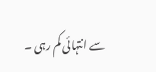سے انتہائی کم رہی ۔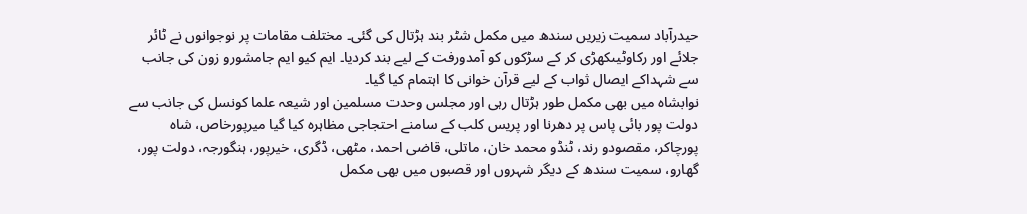حیدرآباد سمیت زیریں سندھ میں مکمل شٹر بند ہڑتال کی گئی۔ مختلف مقامات پر نوجوانوں نے ٹائر جلائے اور رکاوٹیںکھڑی کر کے سڑکوں کو آمدورفت کے لیے بند کردیا۔ ایم کیو ایم جامشورو زون کی جانب سے شہداکے ایصال ثواب کے لیے قرآن خوانی کا اہتمام کیا گیا۔
نوابشاہ میں بھی مکمل طور ہڑتال رہی اور مجلس وحدت مسلمین اور شیعہ علما کونسل کی جانب سے دولت پور بائی پاس پر دھرنا اور پریس کلب کے سامنے احتجاجی مظاہرہ کیا گیا میرپورخاص، شاہ پورچاکر، مقصودو رند، ٹنڈو محمد خان، ماتلی، قاضی احمد، مٹھی، ڈگری، خیرپور، ہنگورجہ، دولت پور، گھارو، سمیت سندھ کے دیگر شہروں اور قصبوں میں بھی مکمل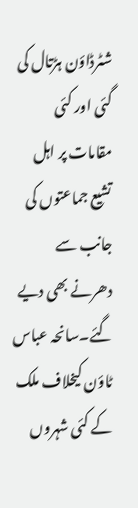شٹرڈاؤن ہڑتال کی گئی اور کئی مقامات پر اہل تشیع جماعتوں کی جانب سے دھرنے بھی دیے گئے۔سانحہ عباس ٹاؤن کیخلاف ملک کے کئی شہروں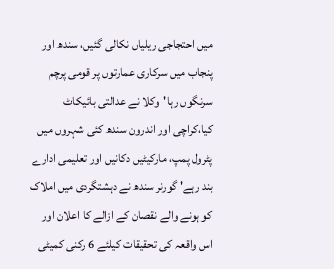میں احتجاجی ریلیاں نکالی گئیں، سندھ اور پنجاب میں سرکاری عمارتوں پر قومی پرچم سرنگوں رہا'وکلا نے عدالتی بائیکاٹ کیا،کراچی اور اندرون سندھ کئی شہروں میں پٹرول پمپ، مارکیٹیں دکانیں اور تعلیمی ادارے بند رہے' گورنر سندھ نے دہشتگردی میں املاک کو ہونے والے نقصان کے ازالے کا اعلان اور اس واقعہ کی تحقیقات کیلئے 6 رکنی کمیٹی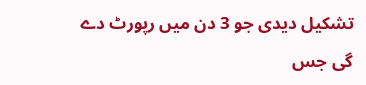تشکیل دیدی جو 3 دن میں رپورٹ دے گی جس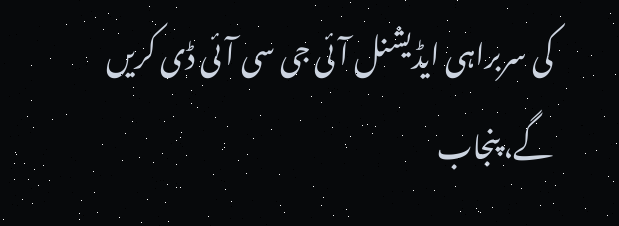کی سربراہی ایڈیشنل آئی جی سی آئی ڈی کریں گے، پنجاب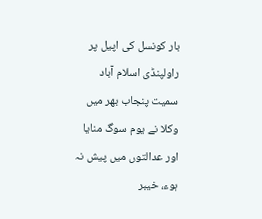بار کونسل کی اپیل پر راولپنڈی اسلام آباد سمیت پنجاب بھر میں وکلا نے یوم سوگ منایا اور عدالتوں میں پیش نہ ہوء، خیبر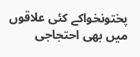پختونخواکے کئی علاقوں میں بھی احتجاجی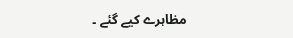مظاہرے کیے گئے ۔